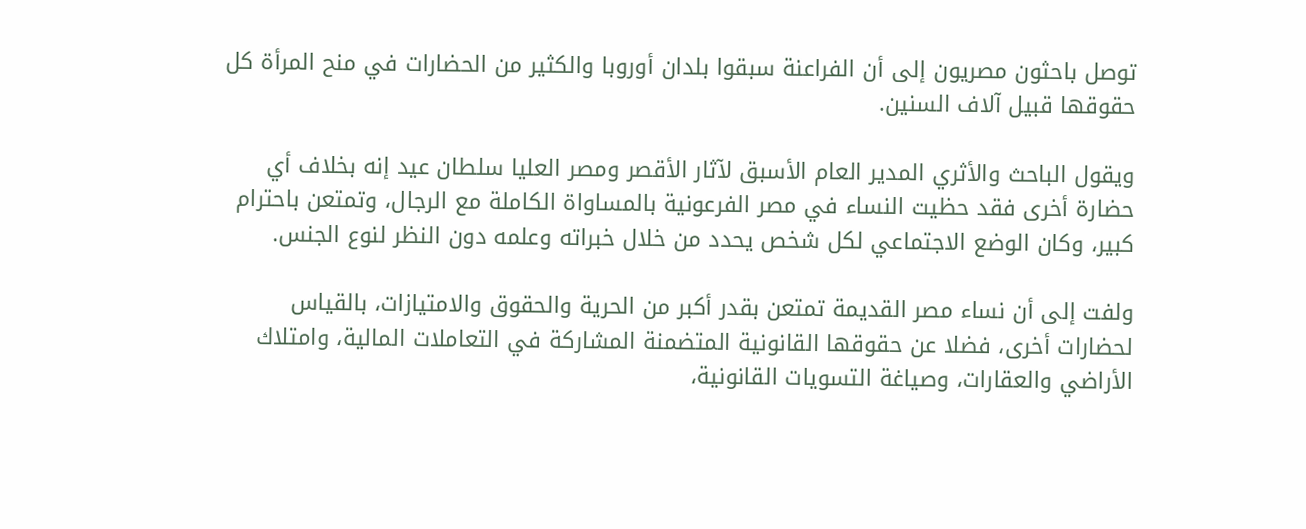توصل باحثون مصريون إلى أن الفراعنة سبقوا بلدان أوروبا والكثير من الحضارات في منح المرأة كل حقوقها قبيل آلاف السنين.

ويقول الباحث والأثري المدير العام الأسبق لآثار الأقصر ومصر العليا سلطان عيد إنه بخلاف أي حضارة أخرى فقد حظيت النساء في مصر الفرعونية بالمساواة الكاملة مع الرجال، وتمتعن باحترام كبير، وكان الوضع الاجتماعي لكل شخص يحدد من خلال خبراته وعلمه دون النظر لنوع الجنس.

ولفت إلى أن نساء مصر القديمة تمتعن بقدر أكبر من الحرية والحقوق والامتيازات، بالقياس لحضارات أخرى، فضلا عن حقوقها القانونية المتضمنة المشاركة في التعاملات المالية، وامتلاك الأراضي والعقارات، وصياغة التسويات القانونية،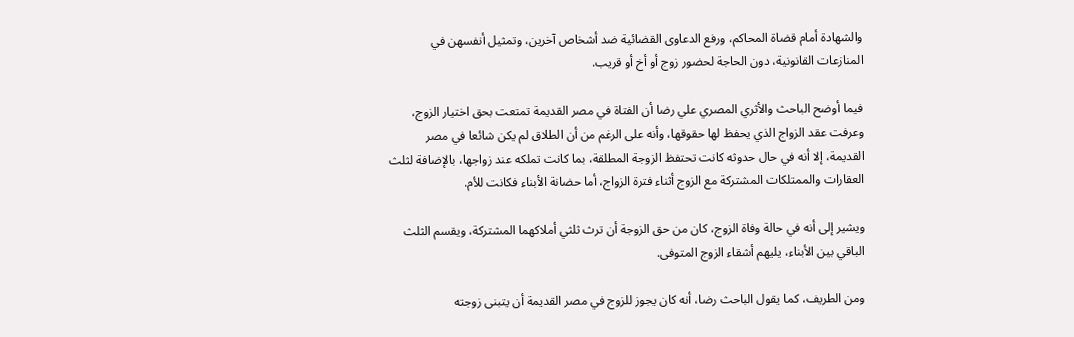والشهادة أمام قضاة المحاكم، ورفع الدعاوى القضائية ضد أشخاص آخرين، وتمثيل أنفسهن في المنازعات القانونية، دون الحاجة لحضور زوج أو أخ أو قريب.

فيما أوضح الباحث والأثري المصري علي رضا أن الفتاة في مصر القديمة تمتعت بحق اختيار الزوج، وعرفت عقد الزواج الذي يحفظ لها حقوقها، وأنه على الرغم من أن الطلاق لم يكن شائعا في مصر القديمة، إلا أنه في حال حدوثه كانت تحتفظ الزوجة المطلقة، بما كانت تملكه عند زواجها، بالإضافة لثلث العقارات والممتلكات المشتركة مع الزوج أثناء فترة الزواج، أما حضانة الأبناء فكانت للأم.

ويشير إلى أنه في حالة وفاة الزوج، كان من حق الزوجة أن ترث ثلثي أملاكهما المشتركة، ويقسم الثلث الباقي بين الأبناء، يليهم أشقاء الزوج المتوفى.

ومن الطريف، كما يقول الباحث رضا، أنه كان يجوز للزوج في مصر القديمة أن يتبنى زوجته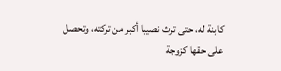كابنة له، حتى ترث نصيبا أكبر من تركته، وتحصل على حقها كزوجة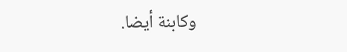وكابنة أيضا.